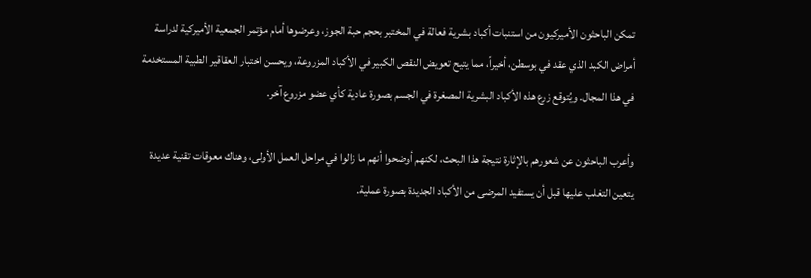تمكن الباحثون الأميركيون من استنبات أكباد بشرية فعالة في المختبر بحجم حبة الجوز، وعرضوها أمام مؤتمر الجمعية الأميركية لدراسة أمراض الكبد الذي عقد في بوسطن، أخيراً، مما يتيح تعويض النقص الكبير في الأكباد المزروعة، ويحسن اختبار العقاقير الطبية المستخدمة في هذا المجال. ويُتوقع زرع هذه الأكباد البشرية المصغرة في الجسم بصورة عادية كأي عضو مزروع آخر.

وأعرب الباحثون عن شعورهم بالإثارة نتيجة هذا البحث، لكنهم أوضحوا أنهم ما زالوا في مراحل العمل الأولى، وهناك معوقات تقنية عديدة يتعين التغلب عليها قبل أن يستفيد المرضى من الأكباد الجديدة بصورة عملية.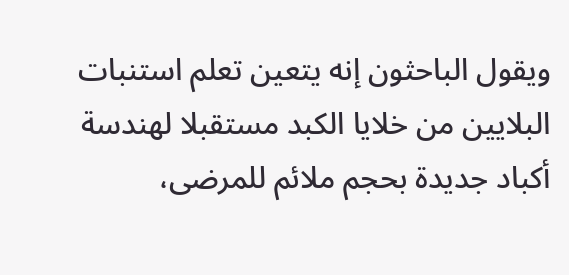ويقول الباحثون إنه يتعين تعلم استنبات البلايين من خلايا الكبد مستقبلا لهندسة أكباد جديدة بحجم ملائم للمرضى،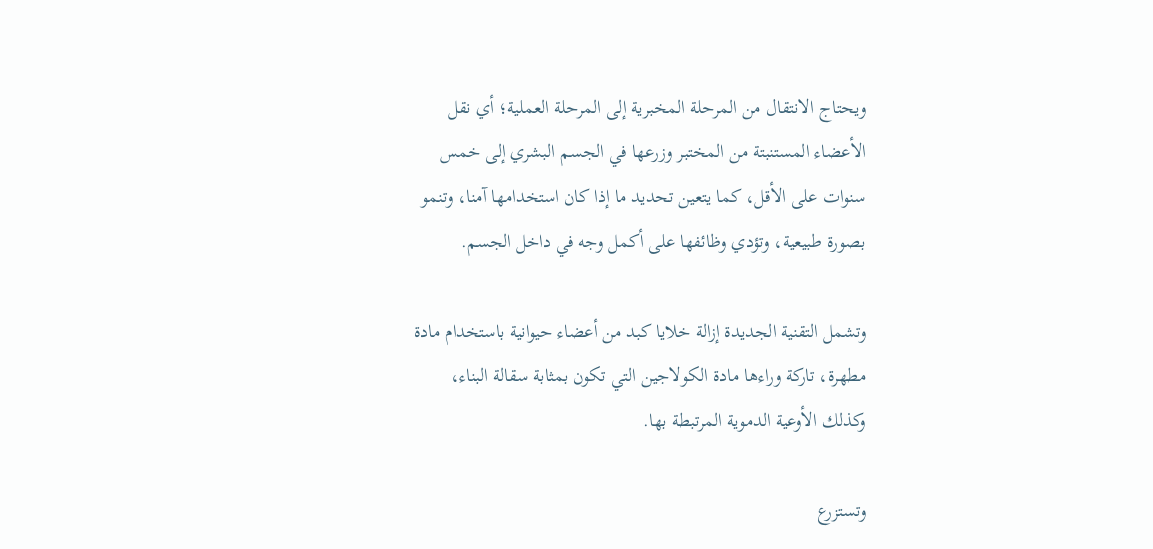ويحتاج الانتقال من المرحلة المخبرية إلى المرحلة العملية؛ أي نقل الأعضاء المستنبتة من المختبر وزرعها في الجسم البشري إلى خمس سنوات على الأقل، كما يتعين تحديد ما إذا كان استخدامها آمنا، وتنمو بصورة طبيعية، وتؤدي وظائفها على أكمل وجه في داخل الجسم.

وتشمل التقنية الجديدة إزالة خلايا كبد من أعضاء حيوانية باستخدام مادة مطهرة، تاركة وراءها مادة الكولاجين التي تكون بمثابة سقالة البناء، وكذلك الأوعية الدموية المرتبطة بها.

وتستزرع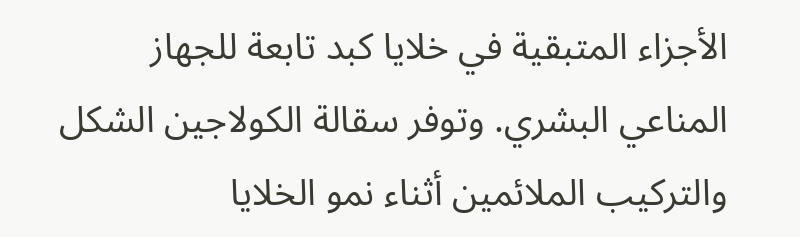الأجزاء المتبقية في خلايا كبد تابعة للجهاز المناعي البشري. وتوفر سقالة الكولاجين الشكل والتركيب الملائمين أثناء نمو الخلايا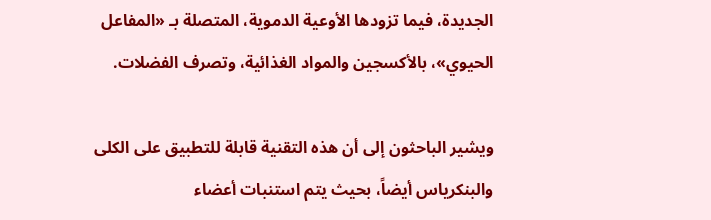الجديدة، فيما تزودها الأوعية الدموية، المتصلة بـ «المفاعل الحيوي»، بالأكسجين والمواد الغذائية، وتصرف الفضلات.

ويشير الباحثون إلى أن هذه التقنية قابلة للتطبيق على الكلى والبنكرياس أيضاً، بحيث يتم استنبات أعضاء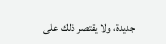جديدة، ولا يقتصر ذلك على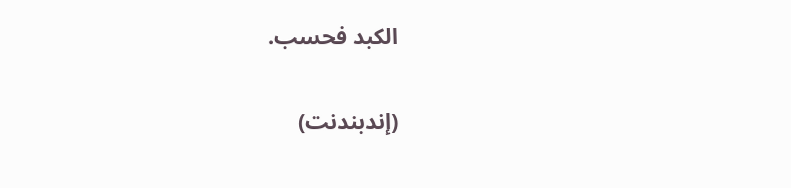الكبد فحسب.

(إندبندنت)